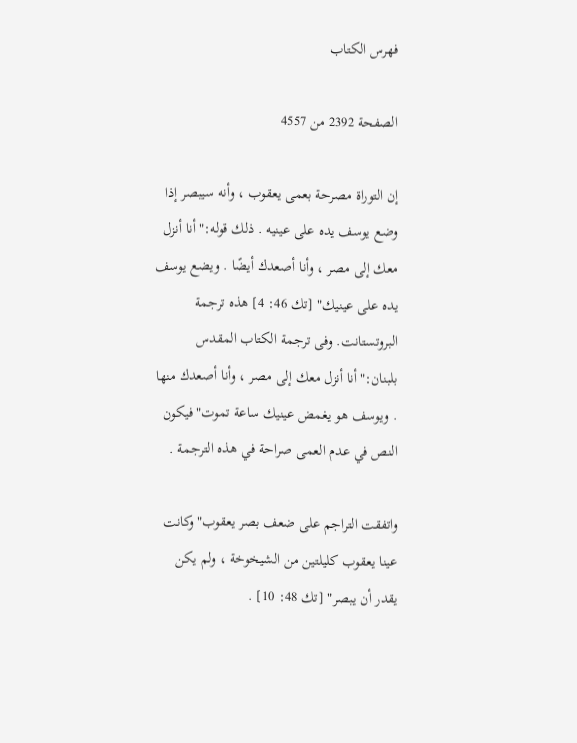فهرس الكتاب

الصفحة 2392 من 4557

إن التوراة مصرحة بعمى يعقوب ، وأنه سيبصر إذا وضع يوسف يده على عينيه . ذلك قوله:"أنا أنزل معك إلى مصر ، وأنا أصعدك أيضًا . ويضع يوسف يده على عينيك" [تك 46: 4] هذه ترجمة البروتستانت. وفى ترجمة الكتاب المقدس بلبنان:"أنا أنزل معك إلى مصر ، وأنا أصعدك منها . ويوسف هو يغمض عينيك ساعة تموت"فيكون النص في عدم العمى صراحة في هذه الترجمة .

واتفقت التراجم على ضعف بصر يعقوب"وكانت عينا يعقوب كليلتين من الشيخوخة ، ولم يكن يقدر أن يبصر" [تك 48: 10] .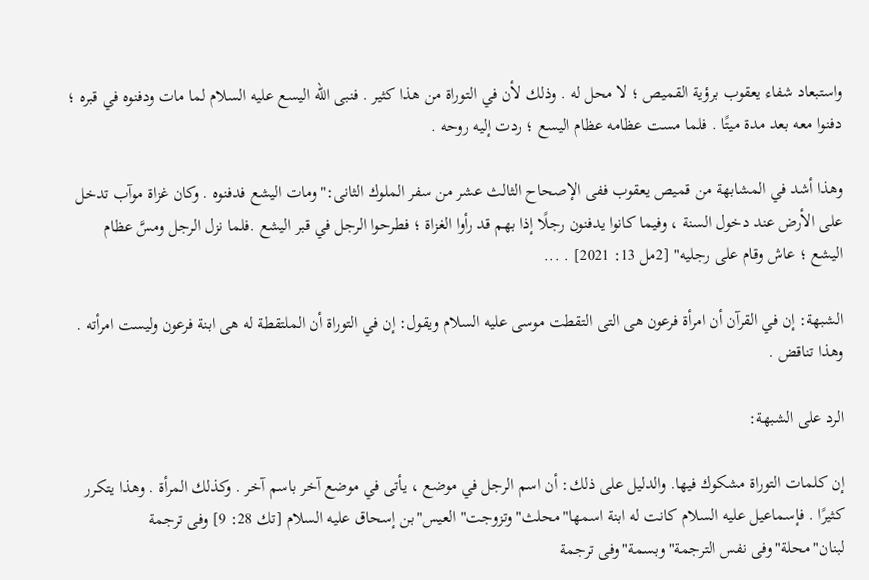واستبعاد شفاء يعقوب برؤية القميص ؛ لا محل له . وذلك لأن في التوراة من هذا كثير . فنبى الله اليسع عليه السلام لما مات ودفنوه في قبره ؛ دفنوا معه بعد مدة ميتًا . فلما مست عظامه عظام اليسع ؛ ردت إليه روحه .

وهذا أشد في المشابهة من قميص يعقوب ففى الإصحاح الثالث عشر من سفر الملوك الثانى:"ومات اليشع فدفنوه . وكان غزاة موآب تدخل على الأرض عند دخول السنة ، وفيما كانوا يدفنون رجلًا إذا بهم قد رأوا الغزاة ؛ فطرحوا الرجل في قبر اليشع .فلما نزل الرجل ومسَّ عظام اليشع ؛ عاش وقام على رجليه" [2مل 13: 2021] . ...

الشبهة: إن في القرآن أن امرأة فرعون هى التى التقطت موسى عليه السلام ويقول: إن في التوراة أن الملتقطة له هى ابنة فرعون وليست امرأته . وهذا تناقض .

الرد على الشبهة:

إن كلمات التوراة مشكوك فيها. والدليل على ذلك: أن اسم الرجل في موضع ، يأتى في موضع آخر باسم آخر . وكذلك المرأة . وهذا يتكرر كثيرًا . فإسماعيل عليه السلام كانت له ابنة اسمها"محلث"وتزوجت"العيس"بن إسحاق عليه السلام [تك 28: 9] وفى ترجمة لبنان"محلة"وفى نفس الترجمة"وبسمة"وفى ترجمة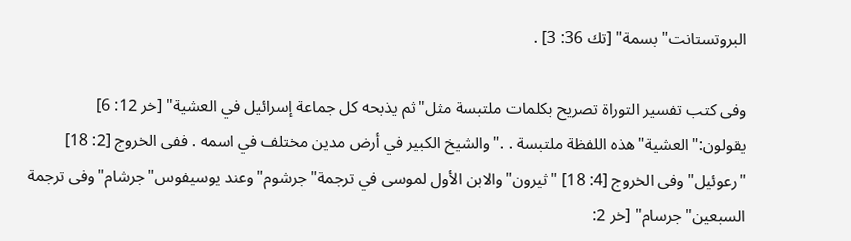البروتستانت"بسمة" [تك 36: 3] .

وفى كتب تفسير التوراة تصريح بكلمات ملتبسة مثل"ثم يذبحه كل جماعة إسرائيل في العشية" [خر 12: 6] يقولون:"العشية"هذه اللفظة ملتبسة . ."والشيخ الكبير في أرض مدين مختلف في اسمه . ففى الخروج [2: 18] "رعوئيل"وفى الخروج [4: 18] "ثيرون"والابن الأول لموسى في ترجمة"جرشوم"وعند يوسيفوس"جرشام"وفى ترجمة السبعين"جرسام" [خر 2: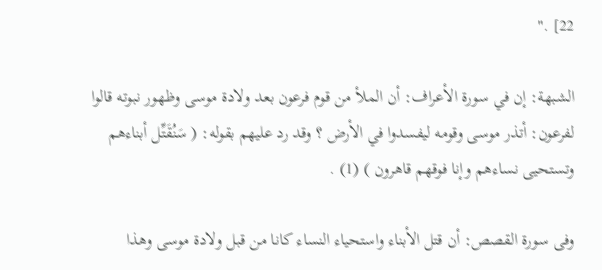22] ."

الشبهة: إن في سورة الأعراف: أن الملأ من قوم فرعون بعد ولادة موسى وظهور نبوته قالوا لفرعون: أتذر موسى وقومه ليفسدوا في الأرض ؟ وقد رد عليهم بقوله: ( سَنُقَتِّل أبناءهم وتستحيى نساءهم وإنا فوقهم قاهرون ) (1) .

وفى سورة القصص: أن قتل الأبناء واستحياء النساء كانا من قبل ولادة موسى وهذا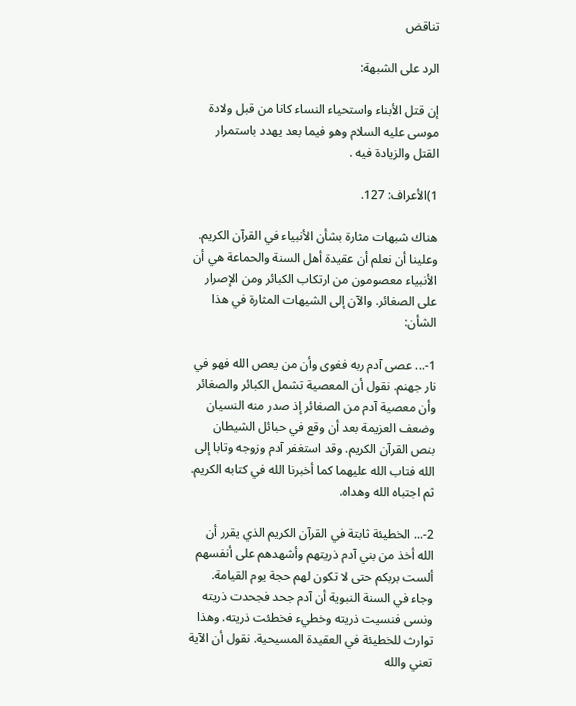تناقض

الرد على الشبهة:

إن قتل الأبناء واستحياء النساء كانا من قبل ولادة موسى عليه السلام وهو فيما بعد يهدد باستمرار القتل والزيادة فيه .

1)الأعراف: 127.

هناك شبهات مثارة بشأن الأنبياء في القرآن الكريم. وعلينا أن نعلم أن عقيدة أهل السنة والحماعة هي أن الأنبياء معصومون من ارتكاب الكبائر ومن الإصرار على الصغائر. والآن إلى الشيهات المثارة في هذا الشأن:

1-... عصى آدم ربه فغوى وأن من يعص الله فهو في نار جهنم. نقول أن المعصية تشمل الكبائر والصغائر وأن معصية آدم من الصغائر إذ صدر منه النسيان وضعف العزيمة بعد أن وقع في حبائل الشيطان بنص القرآن الكريم. وقد استغفر آدم وزوجه وتابا إلى الله فتاب الله عليهما كما أخبرنا الله في كتابه الكريم. ثم اجتباه الله وهداه.

2-... الخطيئة ثابتة في القرآن الكريم الذي يقرر أن الله أخذ من بني آدم ذريتهم وأشهدهم على أنفسهم ألست بربكم حتى لا تكون لهم حجة يوم القيامة. وجاء في السنة النبوية أن آدم جحد فجحدت ذريته ونسى فنسيت ذريته وخطيء فخطئت ذريته. وهذا توارث للخطيئة في العقيدة المسيحية. نقول أن الآية تعني والله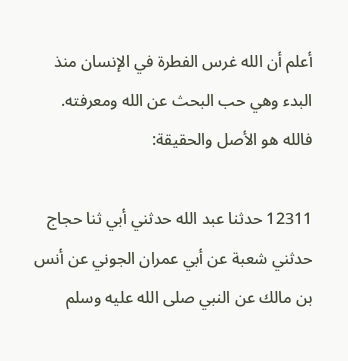أعلم أن الله غرس الفطرة في الإنسان منذ البدء وهي حب البحث عن الله ومعرفته. فالله هو الأصل والحقيقة:

12311 حدثنا عبد الله حدثني أبي ثنا حجاج حدثني شعبة عن أبي عمران الجوني عن أنس بن مالك عن النبي صلى الله عليه وسلم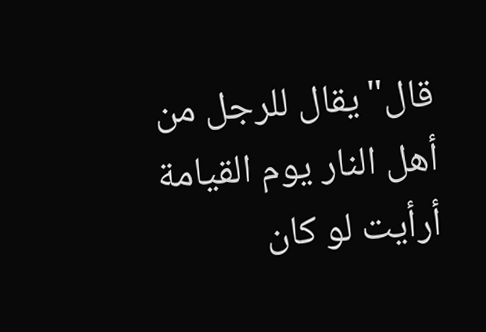قال"يقال للرجل من أهل النار يوم القيامة أرأيت لو كان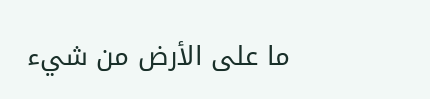ما على الأرض من شيء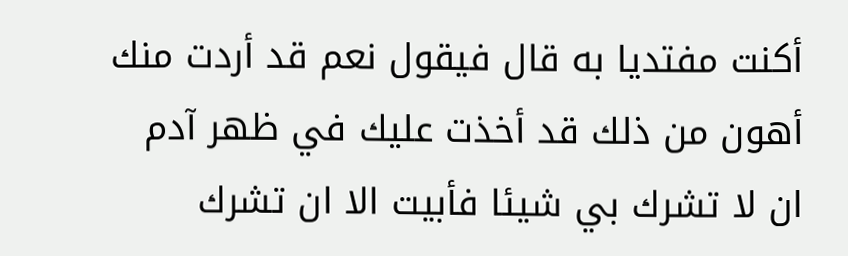أكنت مفتديا به قال فيقول نعم قد أردت منك أهون من ذلك قد أخذت عليك في ظهر آدم ان لا تشرك بي شيئا فأبيت الا ان تشرك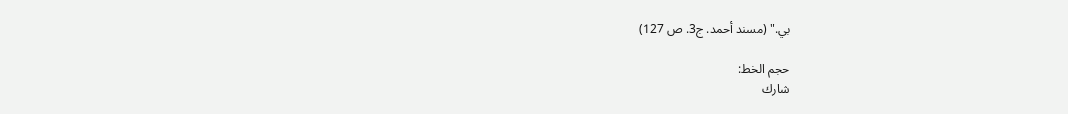بي." (مسند أحمد. ج3. ص 127)

حجم الخط:
شارك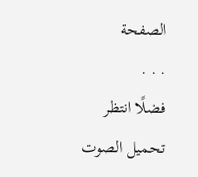الصفحة
. . .
فضلًا انتظر تحميل الصوت